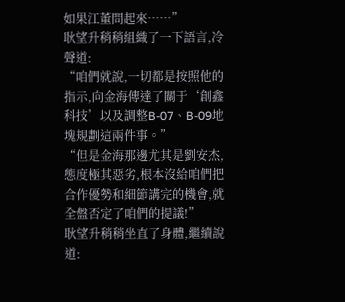如果江董問起來……”
耿望升稍稍組織了一下語言,冷聲道:
“咱們就說,一切都是按照他的指示,向金海傳達了關于‘創鑫科技’以及調整B-07、B-09地塊規劃這兩件事。”
“但是金海那邊尤其是劉安杰,態度極其惡劣,根本沒給咱們把合作優勢和細節講完的機會,就全盤否定了咱們的提議!”
耿望升稍稍坐直了身體,繼續說道: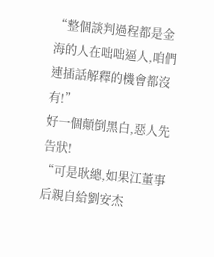“整個談判過程都是金海的人在咄咄逼人,咱們連插話解釋的機會都沒有!”
好一個顛倒黑白,惡人先告狀!
“可是耿總,如果江董事后親自給劉安杰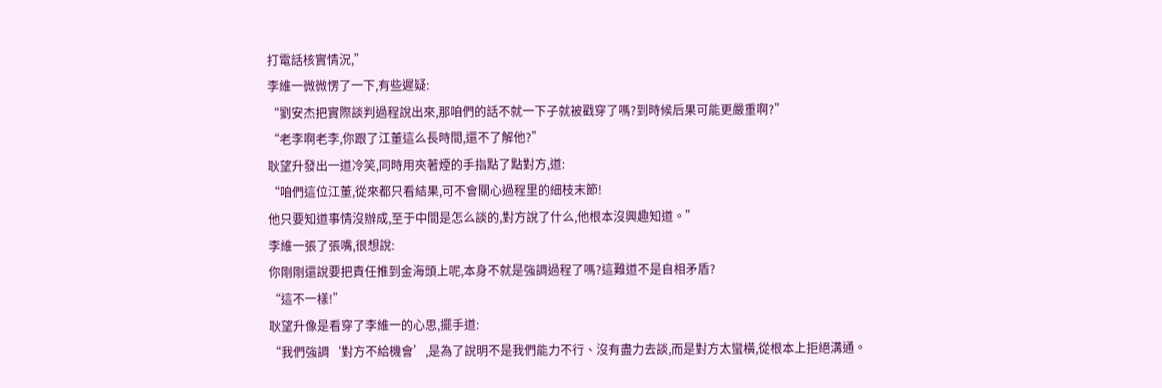打電話核實情況,”
李維一微微愣了一下,有些遲疑:
“劉安杰把實際談判過程說出來,那咱們的話不就一下子就被戳穿了嗎?到時候后果可能更嚴重啊?”
“老李啊老李,你跟了江董這么長時間,還不了解他?”
耿望升發出一道冷笑,同時用夾著煙的手指點了點對方,道:
“咱們這位江董,從來都只看結果,可不會關心過程里的細枝末節!
他只要知道事情沒辦成,至于中間是怎么談的,對方說了什么,他根本沒興趣知道。”
李維一張了張嘴,很想說:
你剛剛還說要把責任推到金海頭上呢,本身不就是強調過程了嗎?這難道不是自相矛盾?
“這不一樣!”
耿望升像是看穿了李維一的心思,擺手道:
“我們強調‘對方不給機會’,是為了說明不是我們能力不行、沒有盡力去談,而是對方太蠻橫,從根本上拒絕溝通。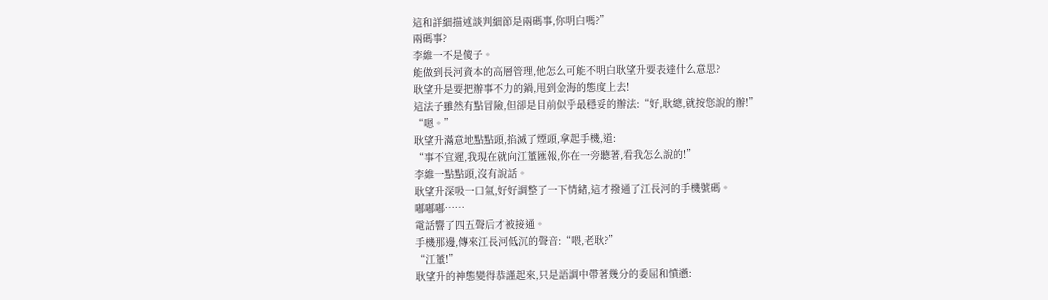這和詳細描述談判細節是兩碼事,你明白嗎?”
兩碼事?
李維一不是傻子。
能做到長河資本的高層管理,他怎么可能不明白耿望升要表達什么意思?
耿望升是要把辦事不力的鍋,甩到金海的態度上去!
這法子雖然有點冒險,但卻是目前似乎最穩妥的辦法:“好,耿總,就按您說的辦!”
“嗯。”
耿望升滿意地點點頭,掐滅了煙頭,拿起手機,道:
“事不宜遲,我現在就向江董匯報,你在一旁聽著,看我怎么說的!”
李維一點點頭,沒有說話。
耿望升深吸一口氣,好好調整了一下情緒,這才撥通了江長河的手機號碼。
嘟嘟嘟……
電話響了四五聲后才被接通。
手機那邊,傳來江長河低沉的聲音:“喂,老耿?”
“江董!”
耿望升的神態變得恭謹起來,只是語調中帶著幾分的委屈和憤懣: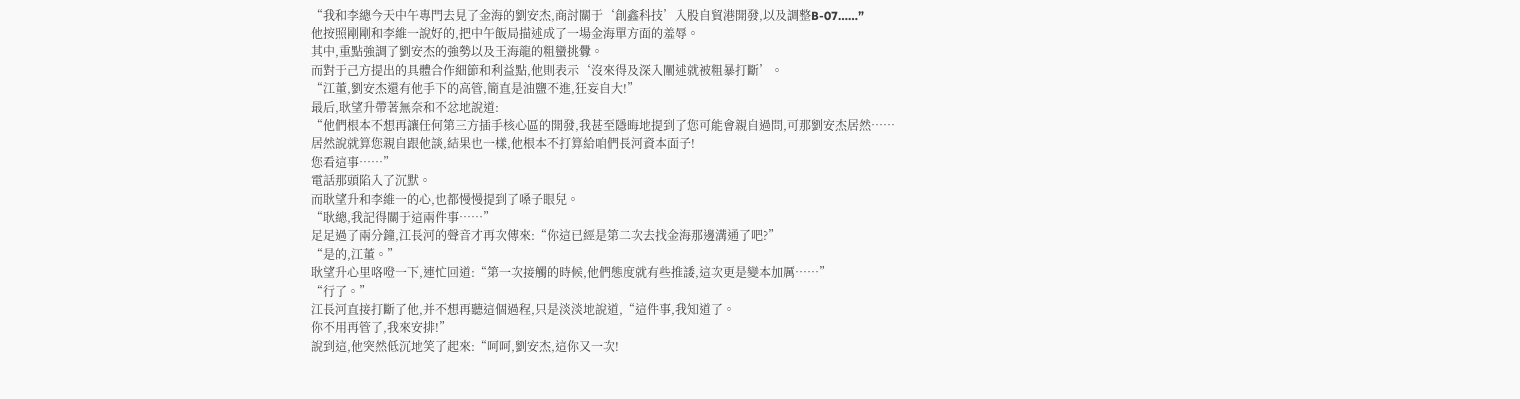“我和李總今天中午專門去見了金海的劉安杰,商討關于‘創鑫科技’入股自貿港開發,以及調整B-07……”
他按照剛剛和李維一說好的,把中午飯局描述成了一場金海單方面的羞辱。
其中,重點強調了劉安杰的強勢以及王海龍的粗蠻挑釁。
而對于己方提出的具體合作細節和利益點,他則表示‘沒來得及深入闡述就被粗暴打斷’。
“江董,劉安杰還有他手下的高管,簡直是油鹽不進,狂妄自大!”
最后,耿望升帶著無奈和不忿地說道:
“他們根本不想再讓任何第三方插手核心區的開發,我甚至隱晦地提到了您可能會親自過問,可那劉安杰居然……
居然說就算您親自跟他談,結果也一樣,他根本不打算給咱們長河資本面子!
您看這事……”
電話那頭陷入了沉默。
而耿望升和李維一的心,也都慢慢提到了嗓子眼兒。
“耿總,我記得關于這兩件事……”
足足過了兩分鐘,江長河的聲音才再次傳來:“你這已經是第二次去找金海那邊溝通了吧?”
“是的,江董。”
耿望升心里咯噔一下,連忙回道:“第一次接觸的時候,他們態度就有些推諉,這次更是變本加厲……”
“行了。”
江長河直接打斷了他,并不想再聽這個過程,只是淡淡地說道,“這件事,我知道了。
你不用再管了,我來安排!”
說到這,他突然低沉地笑了起來:“呵呵,劉安杰,這你又一次!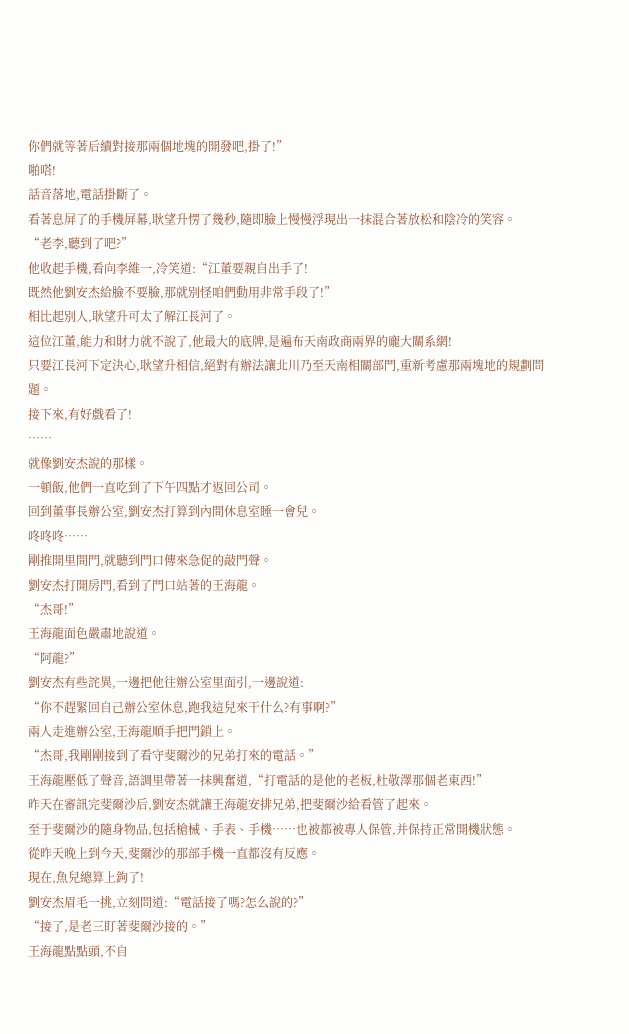你們就等著后續對接那兩個地塊的開發吧,掛了!”
啪嗒!
話音落地,電話掛斷了。
看著息屏了的手機屏幕,耿望升愣了幾秒,隨即臉上慢慢浮現出一抹混合著放松和陰冷的笑容。
“老李,聽到了吧?”
他收起手機,看向李維一,冷笑道:“江董要親自出手了!
既然他劉安杰給臉不要臉,那就別怪咱們動用非常手段了!”
相比起別人,耿望升可太了解江長河了。
這位江董,能力和財力就不說了,他最大的底牌,是遍布天南政商兩界的龐大關系網!
只要江長河下定決心,耿望升相信,絕對有辦法讓北川乃至天南相關部門,重新考慮那兩塊地的規劃問題。
接下來,有好戲看了!
……
就像劉安杰說的那樣。
一頓飯,他們一直吃到了下午四點才返回公司。
回到董事長辦公室,劉安杰打算到內間休息室睡一會兒。
咚咚咚……
剛推開里間門,就聽到門口傳來急促的敲門聲。
劉安杰打開房門,看到了門口站著的王海龍。
“杰哥!”
王海龍面色嚴肅地說道。
“阿龍?”
劉安杰有些詫異,一邊把他往辦公室里面引,一邊說道:
“你不趕緊回自己辦公室休息,跑我這兒來干什么?有事啊?”
兩人走進辦公室,王海龍順手把門鎖上。
“杰哥,我剛剛接到了看守斐爾沙的兄弟打來的電話。”
王海龍壓低了聲音,語調里帶著一抹興奮道,“打電話的是他的老板,杜敬澤那個老東西!”
昨天在審訊完斐爾沙后,劉安杰就讓王海龍安排兄弟,把斐爾沙給看管了起來。
至于斐爾沙的隨身物品,包括槍械、手表、手機……也被都被專人保管,并保持正常開機狀態。
從昨天晚上到今天,斐爾沙的那部手機一直都沒有反應。
現在,魚兒總算上鉤了!
劉安杰眉毛一挑,立刻問道:“電話接了嗎?怎么說的?”
“接了,是老三盯著斐爾沙接的。”
王海龍點點頭,不自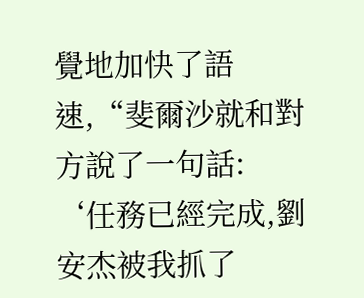覺地加快了語速,“斐爾沙就和對方說了一句話:
‘任務已經完成,劉安杰被我抓了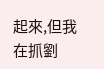起來,但我在抓劉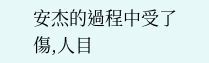安杰的過程中受了傷,人目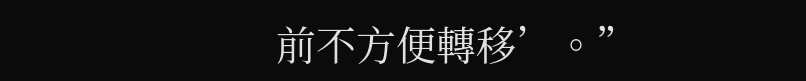前不方便轉移’。”